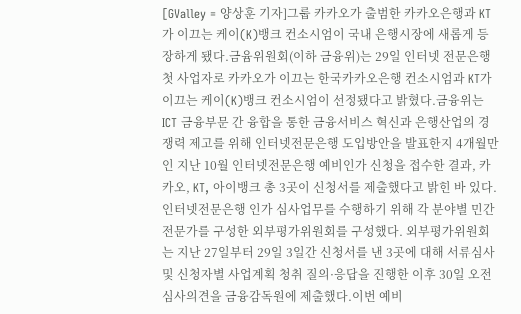[GValley = 양상훈 기자]그룹 카카오가 출범한 카카오은행과 KT가 이끄는 케이(K)뱅크 컨소시엄이 국내 은행시장에 새롭게 등장하게 됐다.금윰위원회(이하 금융위)는 29일 인터넷 전문은행 첫 사업자로 카카오가 이끄는 한국카카오은행 컨소시엄과 KT가 이끄는 케이(K)뱅크 컨소시엄이 선정됐다고 밝혔다.금융위는 ICT 금융부문 간 융합을 통한 금융서비스 혁신과 은행산업의 경쟁력 제고를 위해 인터넷전문은행 도입방안을 발표한지 4개월만인 지난 10월 인터넷전문은행 예비인가 신청을 접수한 결과, 카카오, KT, 아이뱅크 총 3곳이 신청서를 제출했다고 밝힌 바 있다.인터넷전문은행 인가 심사업무를 수행하기 위해 각 분야별 민간전문가를 구성한 외부평가위원회를 구성했다. 외부평가위원회는 지난 27일부터 29일 3일간 신청서를 낸 3곳에 대해 서류심사 및 신청자별 사업계획 청취 질의·응답을 진행한 이후 30일 오전 심사의견을 금융감독원에 제출했다.이번 예비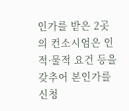인가를 받은 2곳의 컨소시엄은 인적·물적 요건 등을 갖추어 본인가를 신청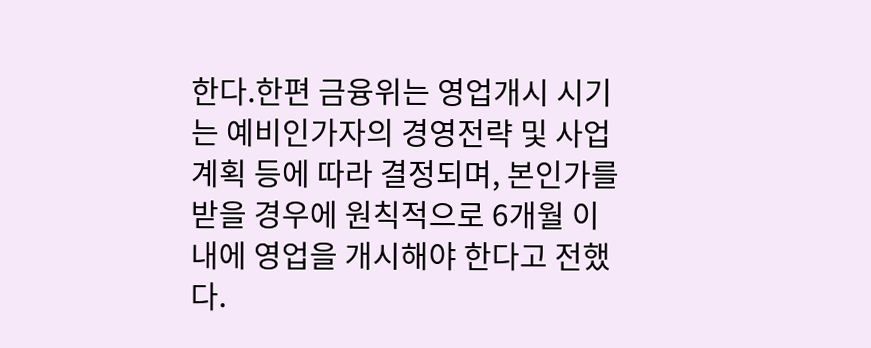한다.한편 금융위는 영업개시 시기는 예비인가자의 경영전략 및 사업계획 등에 따라 결정되며, 본인가를 받을 경우에 원칙적으로 6개월 이내에 영업을 개시해야 한다고 전했다.